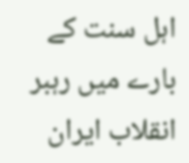اہل سنت کے بارے میں رہبر انقلاب ایران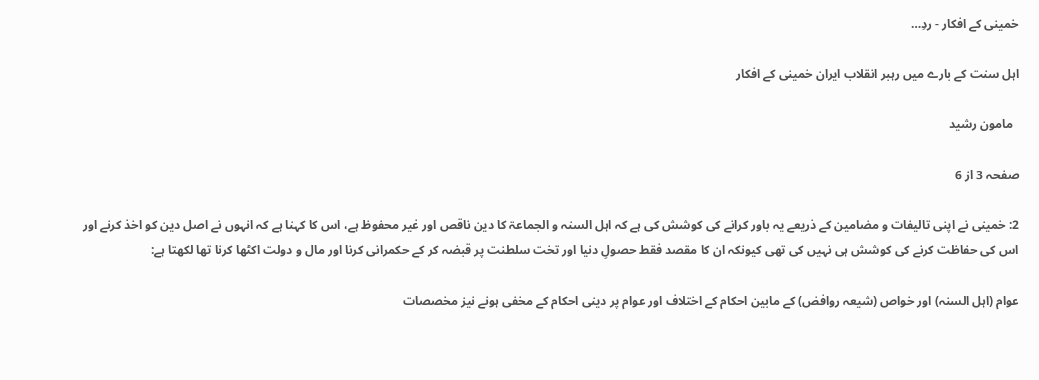خمینی کے افکار - ردِ…

اہل سنت کے بارے میں رہبر انقلاب ایران خمینی کے افکار

  مامون رشید

صفحہ 3 از 6

2: خمینی نے اپنی تالیفات و مضامین کے ذریعے یہ باور کرانے کی کوشش کی ہے کہ اہل السنہ و الجماعۃ کا دین ناقص اور غیر محفوظ ہے، اس کا کہنا ہے کہ انہوں نے اصل دین کو اخذ کرنے اور اس کی حفاظت کرنے کی کوشش ہی نہیں کی تھی کیونکہ ان کا مقصد فقط حصولِ دنیا اور تخت سلطنت پر قبضہ کر کے حکمرانی کرنا اور مال و دولت اکٹھا کرنا تھا لکھتا ہے:

عوام (اہل السنہ) اور خواص (شیعہ روافض) کے مابین احکام کے اختلاف اور عوام پر دینی احکام کے مخفی ہونے نیز مخصصات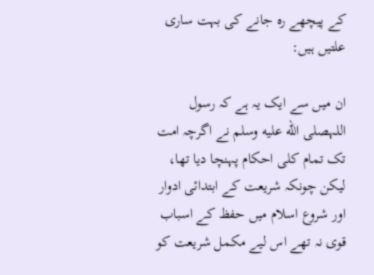کے پیچھے رہ جانے کی بہت ساری علتیں ہیں:

ان میں سے ایک یہ ہے کہ رسول اللہصلى الله عليه وسلم نے اگرچہ امت تک تمام کلی احکام پہنچا دیا تھا، لیکن چونکہ شریعت کے ابتدائی ادوار اور شروع اسلام میں حفظ کے اسباب قوی نہ تھے اس لیے مکمل شریعت کو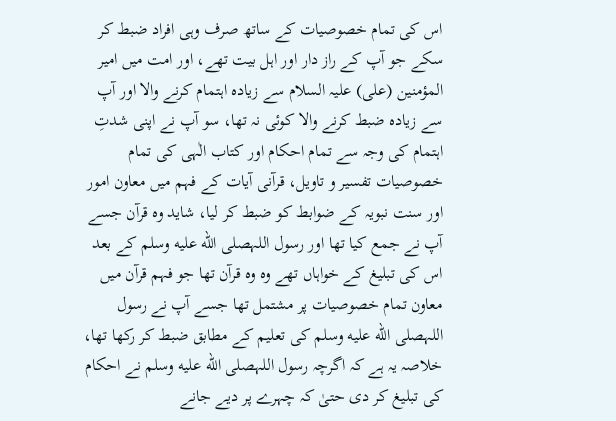اس کی تمام خصوصیات کے ساتھ صرف وہی افراد ضبط کر سکے جو آپ کے راز دار اور اہل بیت تھے، اور امت میں امیر المؤمنین (علی) علیہ السلام سے زیادہ اہتمام کرنے والا اور آپ سے زیادہ ضبط کرنے والا کوئی نہ تھا، سو آپ نے اپنی شدتِ اہتمام کی وجہ سے تمام احکام اور کتاب الٰہی کی تمام خصوصیات تفسیر و تاویل، قرآنی آیات کے فہم میں معاون امور اور سنت نبویہ کے ضوابط کو ضبط کر لیا، شاید وہ قرآن جسے آپ نے جمع کیا تھا اور رسول اللہصلى الله عليه وسلم کے بعد اس کی تبلیغ کے خواہاں تھے وہ وہ قرآن تھا جو فہم قرآن میں معاون تمام خصوصیات پر مشتمل تھا جسے آپ نے رسول اللہصلى الله عليه وسلم کی تعلیم کے مطابق ضبط کر رکھا تھا، خلاصہ یہ ہے کہ اگرچہ رسول اللہصلى الله عليه وسلم نے احکام کی تبلیغ کر دی حتیٰ کہ چہرے پر دیے جانے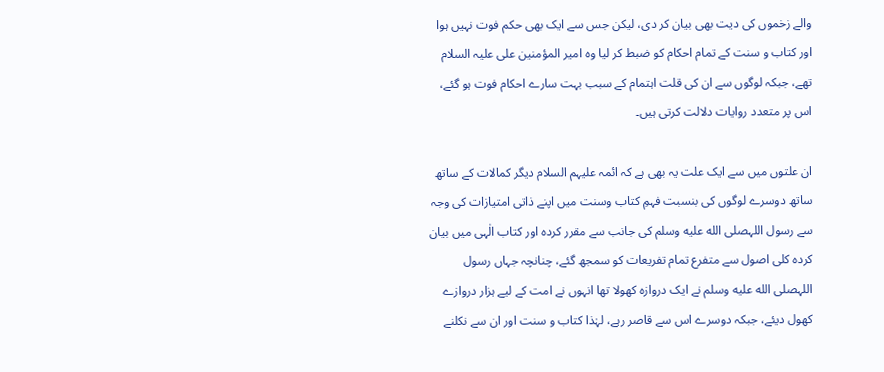والے زخموں کی دیت بھی بیان کر دی، لیکن جس سے ایک بھی حکم فوت نہیں ہوا اور کتاب و سنت کے تمام احکام کو ضبط کر لیا وہ امیر المؤمنین علی علیہ السلام تھے، جبکہ لوگوں سے ان کی قلت اہتمام کے سبب بہت سارے احکام فوت ہو گئے، اس پر متعدد روایات دلالت کرتی ہیں۔

ان علتوں میں سے ایک علت یہ بھی ہے کہ ائمہ علیہم السلام دیگر کمالات کے ساتھ ساتھ دوسرے لوگوں کی بنسبت فہمِ کتاب وسنت میں اپنے ذاتی امتیازات کی وجہ سے رسول اللہصلى الله عليه وسلم کی جانب سے مقرر کردہ اور کتاب الٰہی میں بیان کردہ کلی اصول سے متفرع تمام تفریعات کو سمجھ گئے، چنانچہ جہاں رسول اللہصلى الله عليه وسلم نے ایک دروازہ کھولا تھا انہوں نے امت کے لیے ہزار دروازے کھول دیئے، جبکہ دوسرے اس سے قاصر رہے، لہٰذا کتاب و سنت اور ان سے نکلنے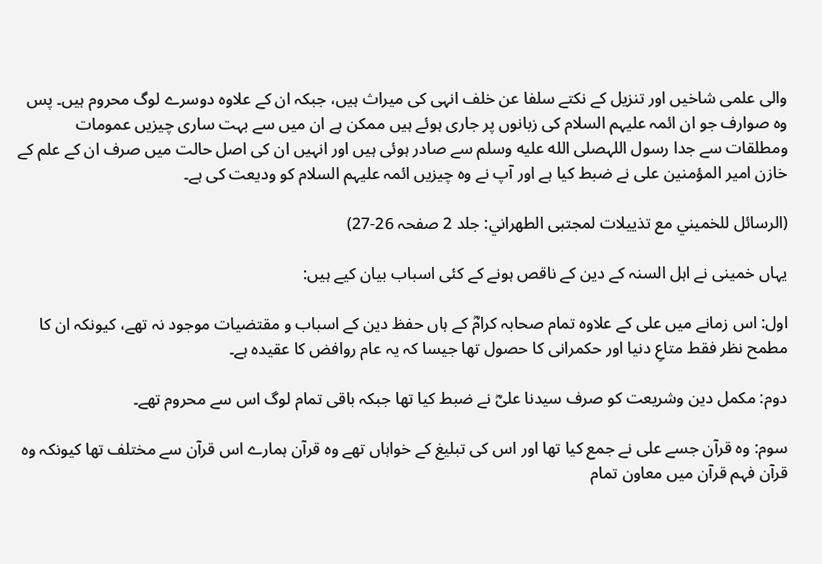والی علمی شاخیں اور تنزیل کے نکتے سلفا عن خلف انہی کی میراث ہیں، جبکہ ان کے علاوہ دوسرے لوگ محروم ہیں۔ پس وہ صوارف جو ان ائمہ علیہم السلام کی زبانوں پر جاری ہوئے ہیں ممکن ہے ان میں سے بہت ساری چیزیں عمومات ومطلقات سے جدا رسول اللہصلى الله عليه وسلم سے صادر ہوئی ہیں اور انہیں ان کی اصل حالت میں صرف ان کے علم کے خازن امیر المؤمنین علی نے ضبط کیا ہے اور آپ نے وہ چیزیں ائمہ علیہم السلام کو ودیعت کی ہے۔

(الرسائل للخميني مع تذييلات لمجتبى الطهراني: جلد 2 صفحہ 26-27)

یہاں خمینی نے اہل السنہ کے دین کے ناقص ہونے کے کئی اسباب بیان کیے ہیں:

اول: اس زمانے میں علی کے علاوہ تمام صحابہ کرامؓ کے ہاں حفظ دین کے اسباب و مقتضیات موجود نہ تھے، کیونکہ ان کا مطمح نظر فقط متاعِ دنیا اور حکمرانی کا حصول تھا جیسا کہ یہ عام روافض کا عقیدہ ہے۔

دوم: مکمل دین وشریعت کو صرف سیدنا علیؓ نے ضبط کیا تھا جبکہ باقی تمام لوگ اس سے محروم تھے۔

سوم: وہ قرآن جسے علی نے جمع کیا تھا اور اس کی تبلیغ کے خواہاں تھے وہ قرآن ہمارے اس قرآن سے مختلف تھا کیونکہ وہ قرآن فہم قرآن میں معاون تمام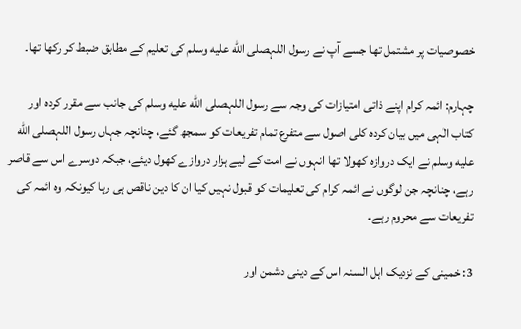خصوصیات پر مشتمل تھا جسے آپ نے رسول اللہصلى الله عليه وسلم کی تعلیم کے مطابق ضبط کر رکھا تھا۔

چہارم: ائمہ کرام اپنے ذاتی امتیازات کی وجہ سے رسول اللہصلى الله عليه وسلم کی جانب سے مقرر کردہ اور کتاب الٰہی میں بیان کردہ کلی اصول سے متفرع تمام تفریعات کو سمجھ گئے، چنانچہ جہاں رسول اللہصلى الله عليه وسلم نے ایک دروازہ کھولا تھا انہوں نے امت کے لیے ہزار دروازے کھول دیئے، جبکہ دوسرے اس سے قاصر رہے، چنانچہ جن لوگوں نے ائمہ کرام کی تعلیمات کو قبول نہیں کیا ان کا دین ناقص ہی رہا کیونکہ وہ ائمہ کی تفریعات سے محروم رہے۔

3: خمینی کے نزدیک اہل السنہ اس کے دینی دشمن اور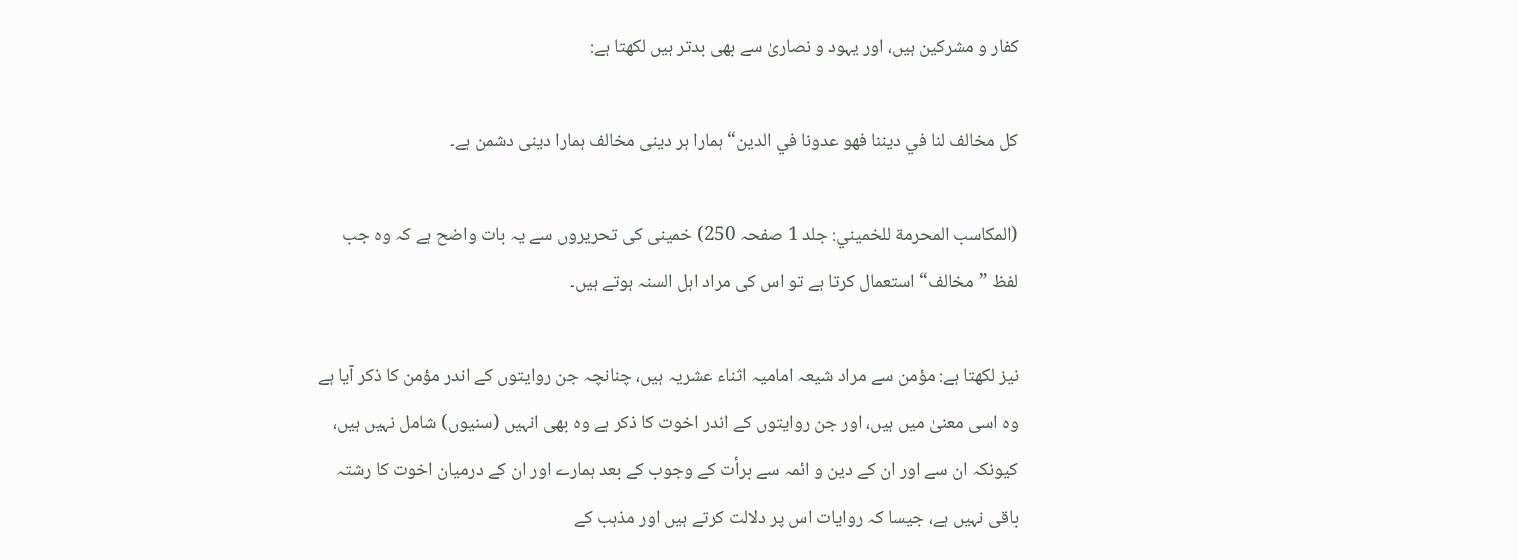کفار و مشرکین ہیں، اور یہود و نصاریٰ سے بھی بدتر ہیں لکھتا ہے:

كل مخالف لنا في ديننا فهو عدونا في الدين“ ہمارا ہر دینی مخالف ہمارا دینی دشمن ہے۔

(المكاسب المحرمة للخميني: جلد 1 صفحہ 250) خمینی کی تحریروں سے یہ بات واضح ہے کہ وہ جب لفظ ”مخالف“ استعمال کرتا ہے تو اس کی مراد اہل السنہ ہوتے ہیں۔

نیز لکھتا ہے: مؤمن سے مراد شیعہ امامیہ اثناء عشریہ ہیں، چنانچہ جن روایتوں کے اندر مؤمن کا ذکر آیا ہے وہ اسی معنیٰ میں ہیں، اور جن روایتوں کے اندر اخوت کا ذکر ہے وہ بھی انہیں (سنیوں) شامل نہیں ہیں، کیونکہ ان سے اور ان کے دین و ائمہ سے برأت کے وجوب کے بعد ہمارے اور ان کے درمیان اخوت کا رشتہ باقی نہیں ہے، جیسا کہ روایات اس پر دلالت کرتے ہیں اور مذہب کے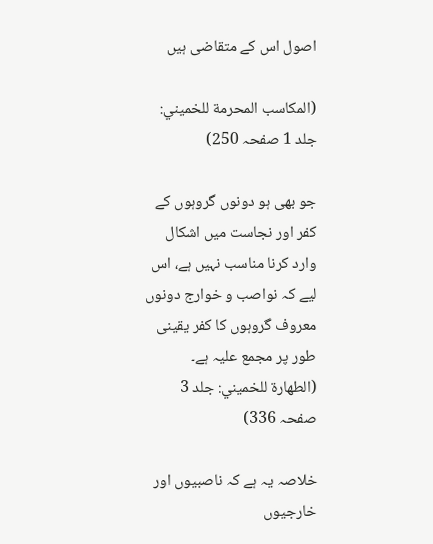اصول اس کے متقاضی ہیں

(المكاسب المحرمة للخميني: جلد 1 صفحہ 250)

جو بھی ہو دونوں گروہوں کے کفر اور نجاست میں اشکال وارد کرنا مناسب نہیں ہے، اس لیے کہ نواصب و خوارج دونوں معروف گروہوں کا کفر یقینی طور پر مجمع علیہ ہے۔ (الطهارة للخميني: جلد 3 صفحہ 336)

خلاصہ یہ ہے کہ ناصبیوں اور خارجیوں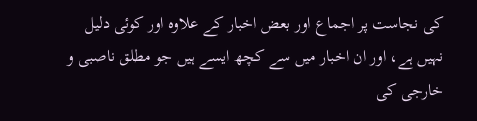کی نجاست پر اجماع اور بعض اخبار کے علاوہ اور کوئی دلیل نہیں ہے، اور ان اخبار میں سے کچھ ایسے ہیں جو مطلق ناصبی و خارجی کی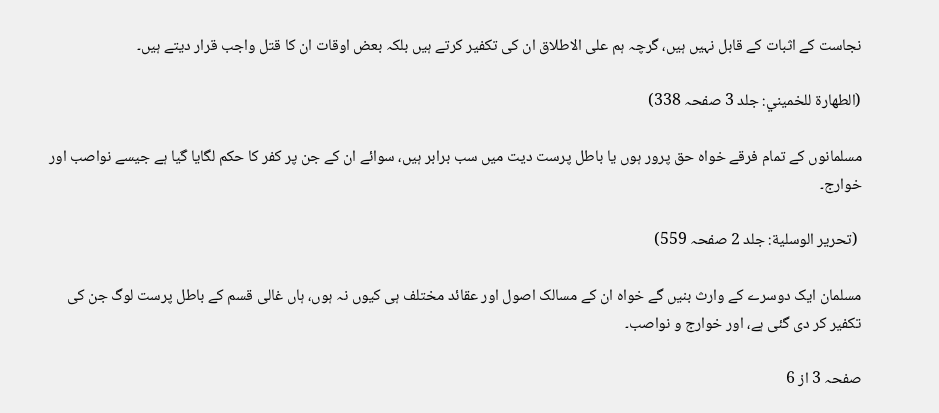نجاست کے اثبات کے قابل نہیں ہیں، گرچہ ہم علی الاطلاق ان کی تکفیر کرتے ہیں بلکہ بعض اوقات ان کا قتل واجب قرار دیتے ہیں۔

(الطهارة للخميني: جلد 3 صفحہ 338)

مسلمانوں کے تمام فرقے خواہ حق پرور ہوں یا باطل پرست دیت میں سب برابر ہیں، سوائے ان کے جن پر کفر کا حکم لگایا گیا ہے جیسے نواصب اور خوارج۔

 (تحرير الوسلية: جلد 2 صفحہ 559)

مسلمان ایک دوسرے کے وارث بنیں گے خواہ ان کے مسالک اصول اور عقائد مختلف ہی کیوں نہ ہوں، ہاں غالی قسم کے باطل پرست لوگ جن کی تکفیر کر دی گئی ہے، اور خوارج و نواصب۔

صفحہ 3 از 6